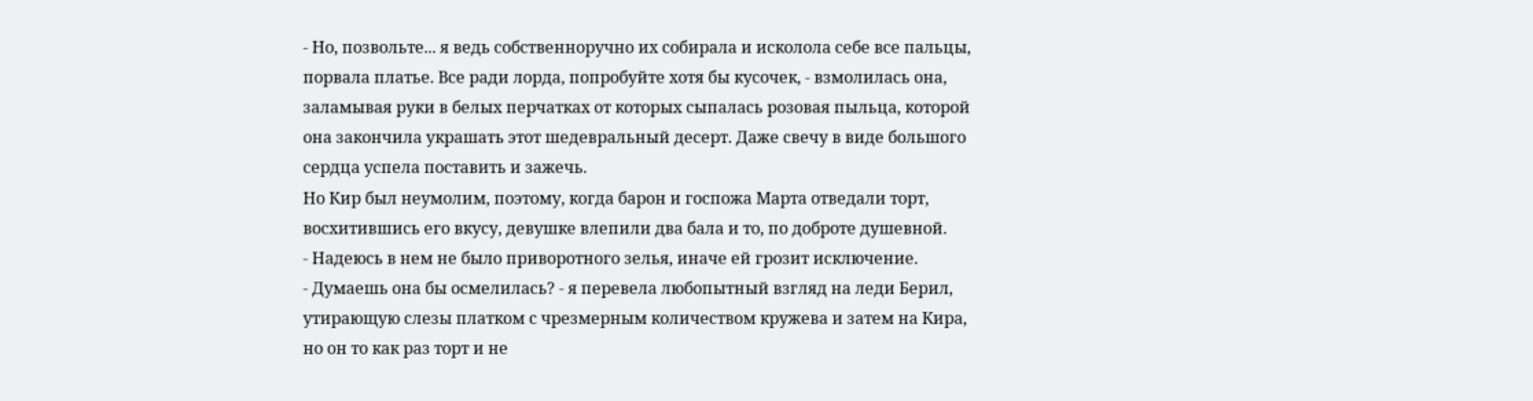- Но, позвольте... я ведь собственноручно их собирала и исколола себе все пальцы, порвала платье. Все ради лорда, попробуйте хотя бы кусочек, - взмолилась она, заламывая руки в белых перчатках от которых сыпалась розовая пыльца, которой она закончила украшать этот шедевральный десерт. Даже свечу в виде большого сердца успела поставить и зажечь.
Но Кир был неумолим, поэтому, когда барон и госпожа Марта отведали торт, восхитившись его вкусу, девушке влепили два бала и то, по доброте душевной.
- Надеюсь в нем не было приворотного зелья, иначе ей грозит исключение.
- Думаешь она бы осмелилась? - я перевела любопытный взгляд на леди Берил, утирающую слезы платком с чрезмерным количеством кружева и затем на Кира, но он то как раз торт и не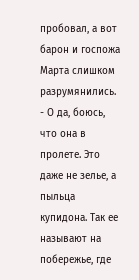пробовал, а вот барон и госпожа Марта слишком разрумянились.
- О да, боюсь, что она в пролете. Это даже не зелье, а пыльца купидона. Так ее называют на побережье, где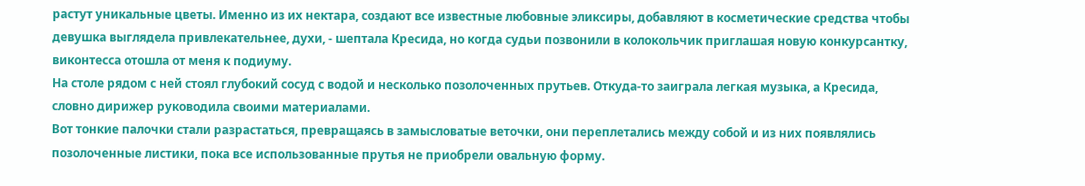растут уникальные цветы. Именно из их нектара, создают все известные любовные эликсиры, добавляют в косметические средства чтобы девушка выглядела привлекательнее, духи, - шептала Кресида, но когда судьи позвонили в колокольчик приглашая новую конкурсантку, виконтесса отошла от меня к подиуму.
На столе рядом с ней стоял глубокий сосуд с водой и несколько позолоченных прутьев. Откуда-то заиграла легкая музыка, а Кресида, словно дирижер руководила своими материалами.
Вот тонкие палочки стали разрастаться, превращаясь в замысловатые веточки, они переплетались между собой и из них появлялись позолоченные листики, пока все использованные прутья не приобрели овальную форму.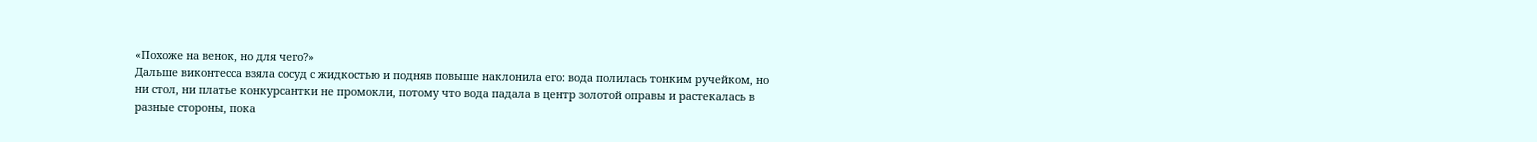«Похоже на венок, но для чего?»
Дальше виконтесса взяла сосуд с жидкостью и подняв повыше наклонила его: вода полилась тонким ручейком, но ни стол, ни платье конкурсантки не промокли, потому что вода падала в центр золотой оправы и растекалась в разные стороны, пока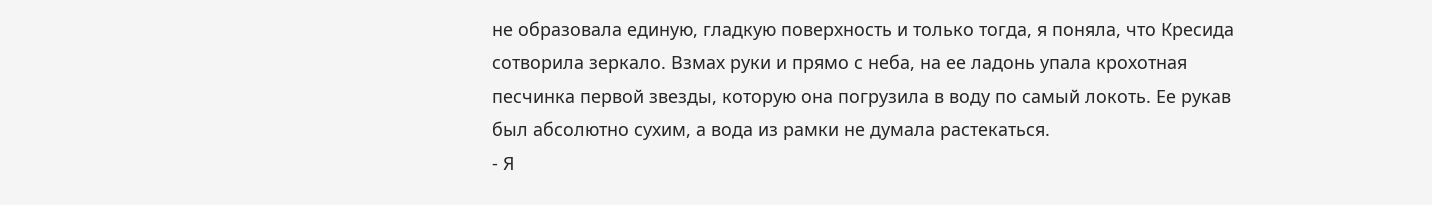не образовала единую, гладкую поверхность и только тогда, я поняла, что Кресида сотворила зеркало. Взмах руки и прямо с неба, на ее ладонь упала крохотная песчинка первой звезды, которую она погрузила в воду по самый локоть. Ее рукав был абсолютно сухим, а вода из рамки не думала растекаться.
- Я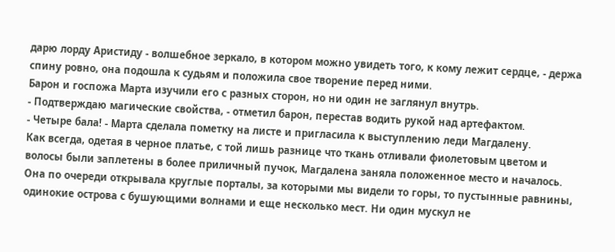дарю лорду Аристиду - волшебное зеркало, в котором можно увидеть того, к кому лежит сердце, - держа спину ровно, она подошла к судьям и положила свое творение перед ними.
Барон и госпожа Марта изучили его с разных сторон, но ни один не заглянул внутрь.
- Подтверждаю магические свойства, - отметил барон, перестав водить рукой над артефактом.
- Четыре бала! - Марта сделала пометку на листе и пригласила к выступлению леди Магдалену.
Как всегда, одетая в черное платье, с той лишь разнице что ткань отливали фиолетовым цветом и волосы были заплетены в более приличный пучок, Магдалена заняла положенное место и началось.
Она по очереди открывала круглые порталы, за которыми мы видели то горы, то пустынные равнины, одинокие острова с бушующими волнами и еще несколько мест. Ни один мускул не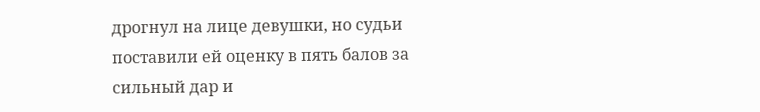дрогнул на лице девушки, но судьи поставили ей оценку в пять балов за сильный дар и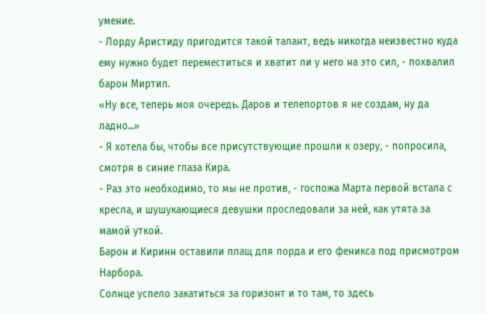умение.
- Лорду Аристиду пригодится такой талант, ведь никогда неизвестно куда ему нужно будет переместиться и хватит ли у него на это сил, - похвалил барон Миртил.
«Ну все, теперь моя очередь. Даров и телепортов я не создам, ну да ладно...»
- Я хотела бы, чтобы все присутствующие прошли к озеру, - попросила, смотря в синие глаза Кира.
- Раз это необходимо, то мы не против, - госпожа Марта первой встала с кресла, и шушукающиеся девушки проследовали за ней, как утята за мамой уткой.
Барон и Киринн оставили плащ для лорда и его феникса под присмотром Нарбора.
Солнце успело закатиться за горизонт и то там, то здесь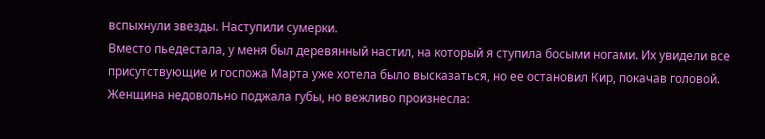вспыхнули звезды. Наступили сумерки.
Вместо пьедестала, у меня был деревянный настил, на который я ступила босыми ногами. Их увидели все присутствующие и госпожа Марта уже хотела было высказаться, но ее остановил Кир, покачав головой. Женщина недовольно поджала губы, но вежливо произнесла: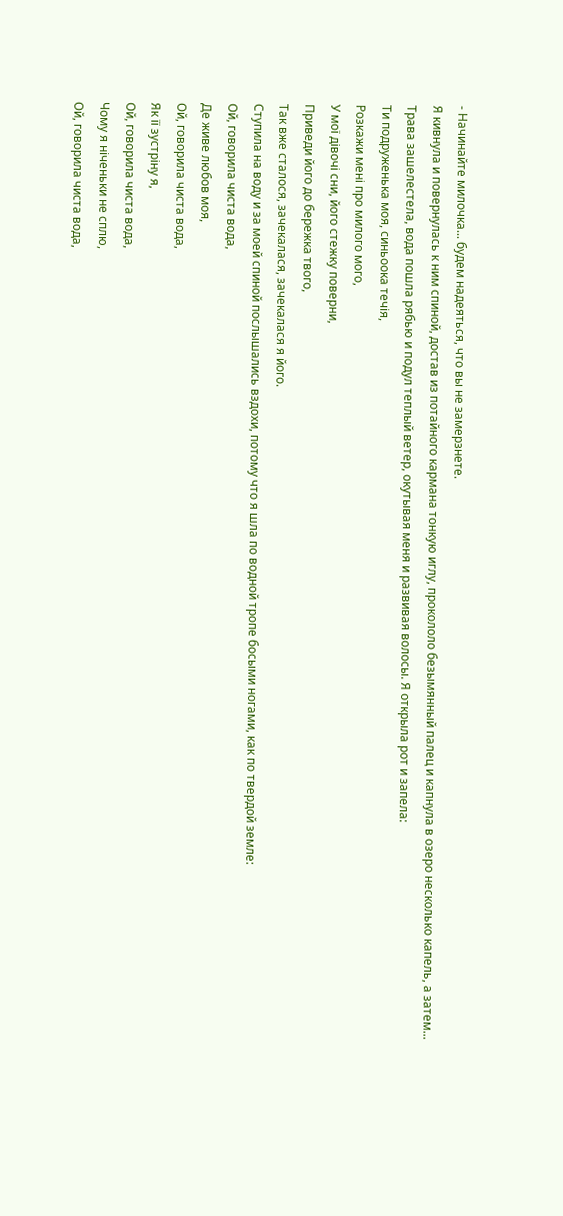- Начинайте милочка... будем надеяться, что вы не замерзнете.
Я кивнула и повернулась к ним спиной, достав из потайного кармана тонкую иглу, прокололо безымянный палец и капнула в озеро несколько капель, а затем...
Трава зашелестела, вода пошла рябью и подул теплый ветер, окутывая меня и развивая волосы. Я открыла рот и запела:
Ти подруженька моя, синьоока течія,
Розкажи мені про милого мого,
У мої дівочі сни, його стежку поверни,
Приведи його до бережка твого,
Так вже сталося, зачекалася, зачекалася я його.
Ступила на воду и за моей спиной послышались вздохи, потому что я шла по водной тропе босыми ногами, как по твердой земле:
Ой, говорила чиста вода,
Де живе любов моя,
Ой, говорила чиста вода,
Як її зустріну я,
Ой, говорила чиста вода,
Чому я ніченьки не сплю,
Ой, говорила чиста вода,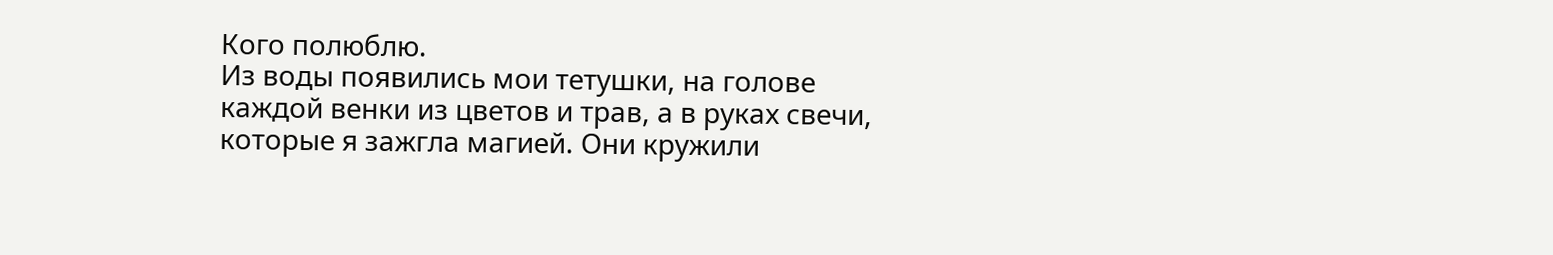Кого полюблю.
Из воды появились мои тетушки, на голове каждой венки из цветов и трав, а в руках свечи, которые я зажгла магией. Они кружили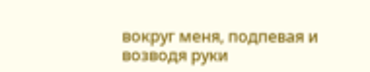вокруг меня, подпевая и возводя руки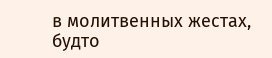в молитвенных жестах, будто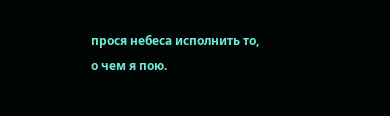прося небеса исполнить то, о чем я пою.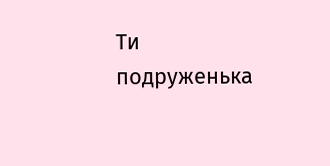Ти подруженька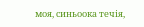моя, синьоока течія,